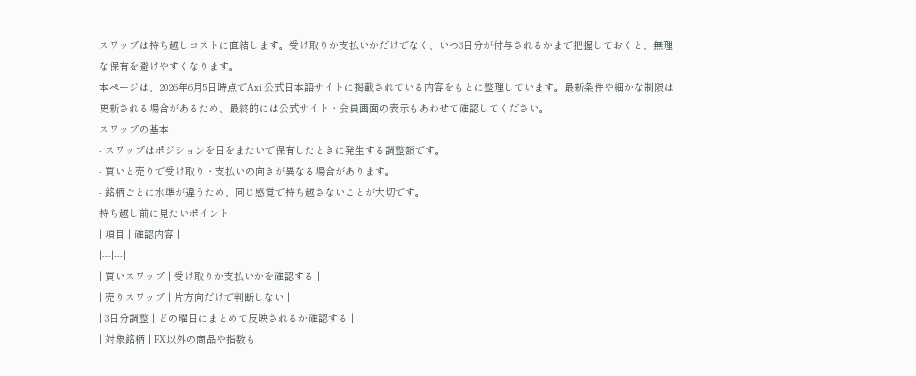スワップは持ち越しコストに直結します。受け取りか支払いかだけでなく、いつ3日分が付与されるかまで把握しておくと、無理な保有を避けやすくなります。
本ページは、2026年6月5日時点でAxi 公式日本語サイトに掲載されている内容をもとに整理しています。最新条件や細かな制限は更新される場合があるため、最終的には公式サイト・会員画面の表示もあわせて確認してください。
スワップの基本
- スワップはポジションを日をまたいで保有したときに発生する調整額です。
- 買いと売りで受け取り・支払いの向きが異なる場合があります。
- 銘柄ごとに水準が違うため、同じ感覚で持ち越さないことが大切です。
持ち越し前に見たいポイント
| 項目 | 確認内容 |
|---|---|
| 買いスワップ | 受け取りか支払いかを確認する |
| 売りスワップ | 片方向だけで判断しない |
| 3日分調整 | どの曜日にまとめて反映されるか確認する |
| 対象銘柄 | FX以外の商品や指数も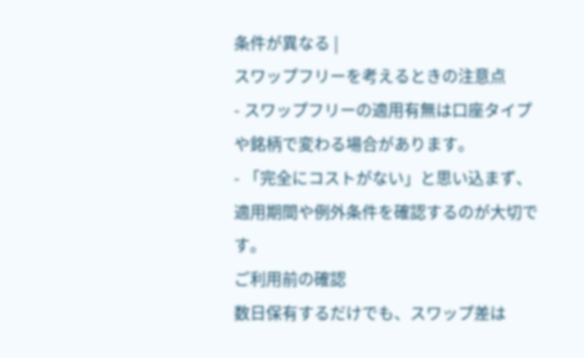条件が異なる |
スワップフリーを考えるときの注意点
- スワップフリーの適用有無は口座タイプや銘柄で変わる場合があります。
- 「完全にコストがない」と思い込まず、適用期間や例外条件を確認するのが大切です。
ご利用前の確認
数日保有するだけでも、スワップ差は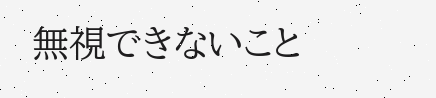無視できないこと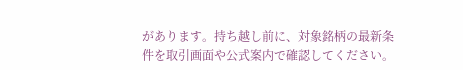があります。持ち越し前に、対象銘柄の最新条件を取引画面や公式案内で確認してください。